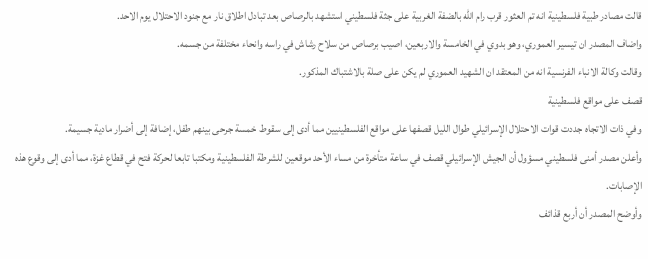قالت مصادر طبية فلسطينية انه تم العثور قرب رام الله بالضفة الغربية على جثة فلسطيني استشهد بالرصاص بعد تبادل اطلاق نار مع جنود الاحتلال يوم الاحد.
واضاف المصدر ان تيسير العموري، وهو بدوي في الخامسة والاربعين، اصيب برصاص من سلاح رشاش في راسه وانحاء مختلفة من جسمه.
وقالت وكالة الانباء الفرنسية انه من المعتقد ان الشهيد العموري لم يكن على صلة بالاشتباك المذكور.
قصف على مواقع فلسطينية
وفي ذات الاتجاه جددت قوات الاحتلال الإسرائيلي طوال الليل قصفها على مواقع الفلسطينيين مما أدى إلى سقوط خمسة جرحى بينهم طفل، إضافة إلى أضرار مادية جسيمة.
وأعلن مصدر أمنى فلسطيني مسؤول أن الجيش الإسرائيلي قصف في ساعة متأخرة من مساء الأحد موقعين للشرطة الفلسطينية ومكتبا تابعا لحركة فتح في قطاع غزة، مما أدى إلى وقوع هذه الإصابات.
وأوضح المصدر أن أربع قذائف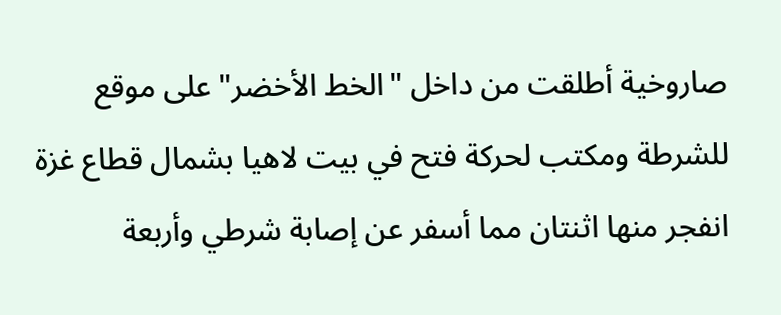صاروخية أطلقت من داخل "الخط الأخضر" على موقع للشرطة ومكتب لحركة فتح في بيت لاهيا بشمال قطاع غزة انفجر منها اثنتان مما أسفر عن إصابة شرطي وأربعة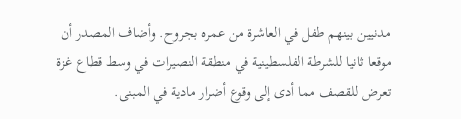مدنيين بينهم طفل في العاشرة من عمره بجروح. وأضاف المصدر أن موقعا ثانيا للشرطة الفلسطينية في منطقة النصيرات في وسط قطاع غزة تعرض للقصف مما أدى إلى وقوع أضرار مادية في المبنى.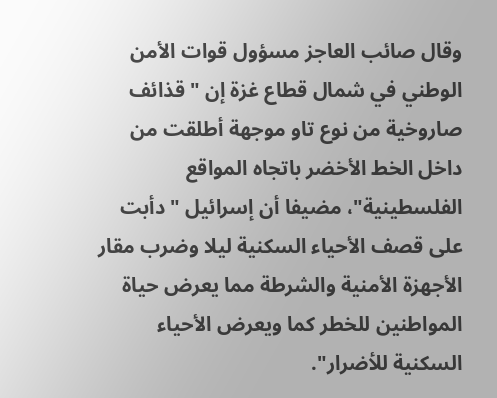وقال صائب العاجز مسؤول قوات الأمن الوطني في شمال قطاع غزة إن "قذائف صاروخية من نوع تاو موجهة أطلقت من داخل الخط الأخضر باتجاه المواقع الفلسطينية"، مضيفا أن إسرائيل "دأبت على قصف الأحياء السكنية ليلا وضرب مقار الأجهزة الأمنية والشرطة مما يعرض حياة المواطنين للخطر كما ويعرض الأحياء السكنية للأضرار".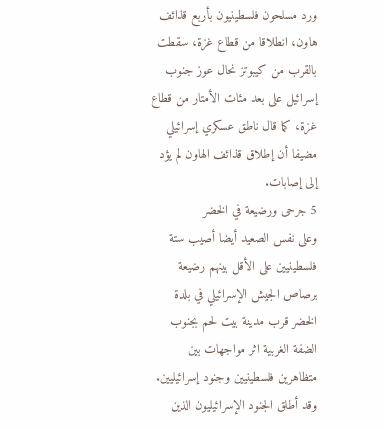ورد مسلحون فلسطينيون بأربع قذائف هاون، انطلاقا من قطاع غزة، سقطت بالقرب من كيبوتز نحال عوز جنوب إسرائيل على بعد مئات الأمتار من قطاع غزة، كما قال ناطق عسكري إسرائيلي مضيفا أن إطلاق قذائف الهاون لم يؤد إلى إصابات.
5 جرحى ورضيعة في الخضر
وعلى نفس الصعيد أيضا أصيب ستة فلسطينيين على الأقل بينهم رضيعة برصاص الجيش الإسرائيلي في بلدة الخضر قرب مدينة بيت لحم بجنوب الضفة الغربية اثر مواجهات بين متظاهرين فلسطينيين وجنود إسرائيليين. وقد أطلق الجنود الإسرائيليون الذين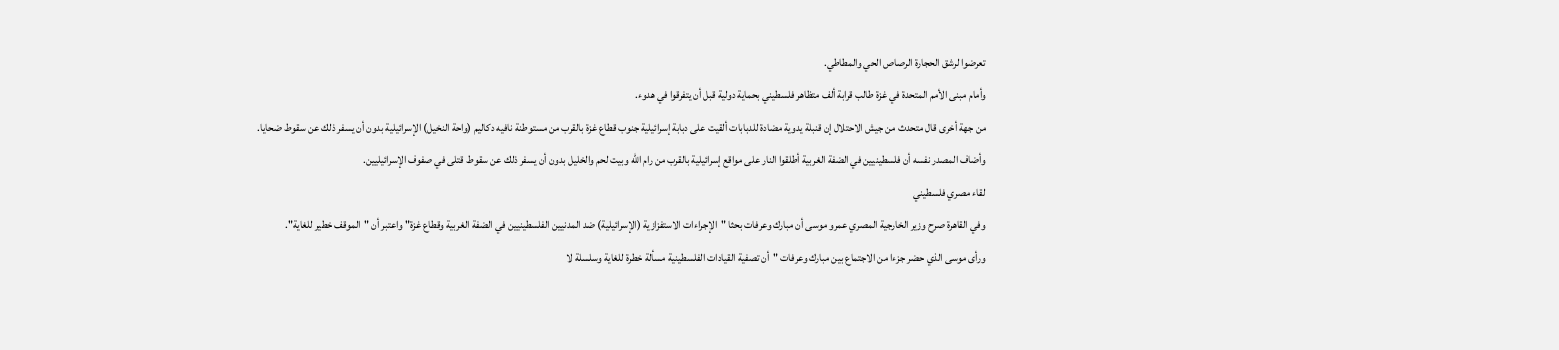تعرضوا لرشق الحجارة الرصاص الحي والمطاطي.
وأمام مبنى الأمم المتحدة في غزة طالب قرابة ألف متظاهر فلسطيني بحماية دولية قبل أن يتفرقوا في هدوء.
من جهة أخرى قال متحدث من جيش الاحتلال إن قنبلة يدوية مضادة للدبابات ألقيت على دبابة إسرائيلية جنوب قطاع غزة بالقرب من مستوطنة نافيه دكاليم (واحة النخيل) الإسرائيلية بدون أن يسفر ذلك عن سقوط ضحايا.
وأضاف المصدر نفسه أن فلسطينيين في الضفة الغربية أطلقوا النار على مواقع إسرائيلية بالقرب من رام الله وبيت لحم والخليل بدون أن يسفر ذلك عن سقوط قتلى في صفوف الإسرائيليين.
لقاء مصري فلسطيني
وفي القاهرة صرح وزير الخارجية المصري عمرو موسى أن مبارك وعرفات بحثا "الإجراءات الاستفزازية (الإسرائيلية) ضد المدنيين الفلسطينيين في الضفة الغربية وقطاع غزة" واعتبر أن "الموقف خطير للغاية".
ورأى موسى الذي حضر جزءا من الاجتماع بين مبارك وعرفات "أن تصفية القيادات الفلسطينية مسألة خطرة للغاية وسلسلة لا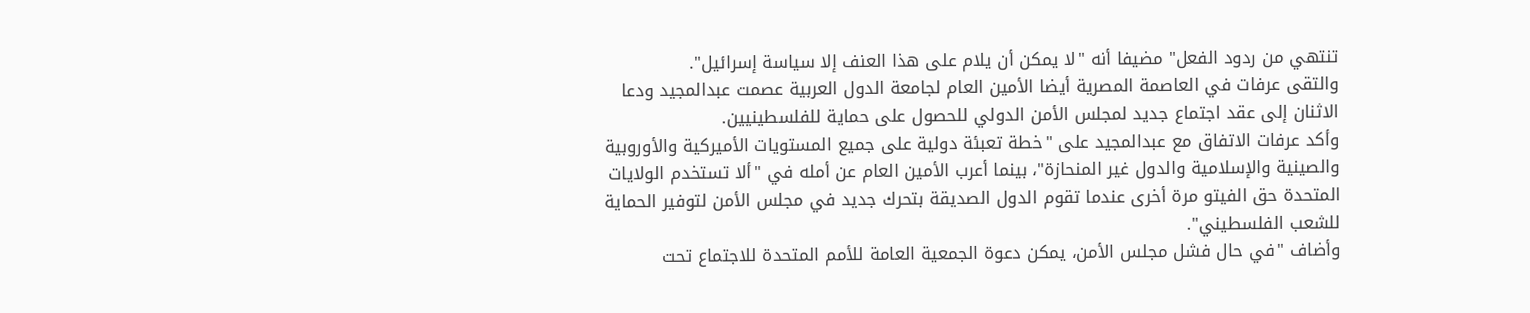تنتهي من ردود الفعل" مضيفا أنه "لا يمكن أن يلام على هذا العنف إلا سياسة إسرائيل".
والتقى عرفات في العاصمة المصرية أيضا الأمين العام لجامعة الدول العربية عصمت عبدالمجيد ودعا الاثنان إلى عقد اجتماع جديد لمجلس الأمن الدولي للحصول على حماية للفلسطينيين.
وأكد عرفات الاتفاق مع عبدالمجيد على "خطة تعبئة دولية على جميع المستويات الأميركية والأوروبية والصينية والإسلامية والدول غير المنحازة"، بينما أعرب الأمين العام عن أمله في "ألا تستخدم الولايات المتحدة حق الفيتو مرة أخرى عندما تقوم الدول الصديقة بتحرك جديد في مجلس الأمن لتوفير الحماية للشعب الفلسطيني".
وأضاف "في حال فشل مجلس الأمن، يمكن دعوة الجمعية العامة للأمم المتحدة للاجتماع تحت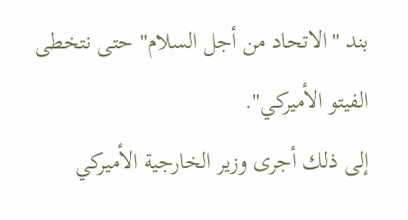بند "الاتحاد من أجل السلام" حتى نتخطى الفيتو الأميركي".
إلى ذلك أجرى وزير الخارجية الأميركي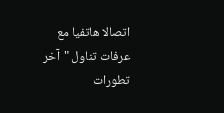اتصالا هاتفيا مع عرفات تناول "آخر تطورات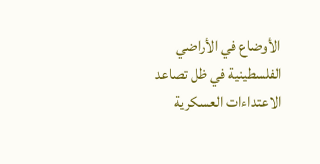الأوضاع في الأراضي الفلسطينية في ظل تصاعد الاعتداءات العسكرية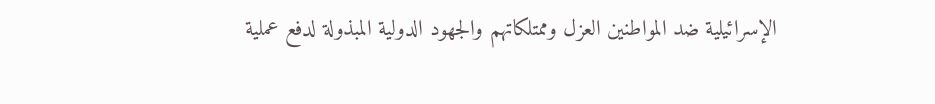الإسرائيلية ضد المواطنين العزل وممتلكاتهم والجهود الدولية المبذولة لدفع عملية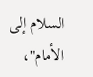السلام إلى الأمام"،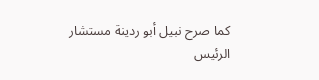كما صرح نبيل أبو ردينة مستشار الرئيس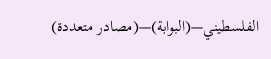الفلسطيني—(البوابة)—(مصادر متعددة)